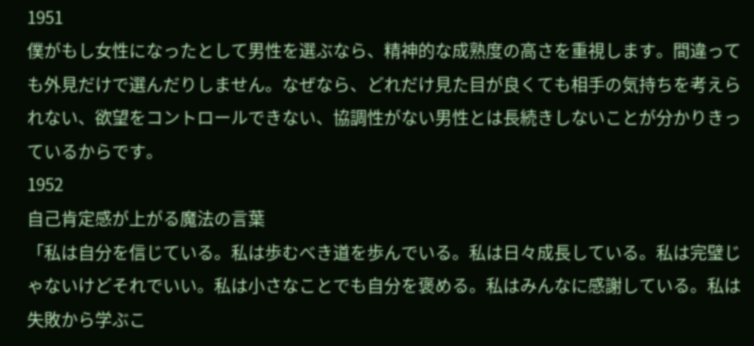1951
僕がもし女性になったとして男性を選ぶなら、精神的な成熟度の高さを重視します。間違っても外見だけで選んだりしません。なぜなら、どれだけ見た目が良くても相手の気持ちを考えられない、欲望をコントロールできない、協調性がない男性とは長続きしないことが分かりきっているからです。
1952
自己肯定感が上がる魔法の言葉
「私は自分を信じている。私は歩むべき道を歩んでいる。私は日々成長している。私は完璧じゃないけどそれでいい。私は小さなことでも自分を褒める。私はみんなに感謝している。私は失敗から学ぶこ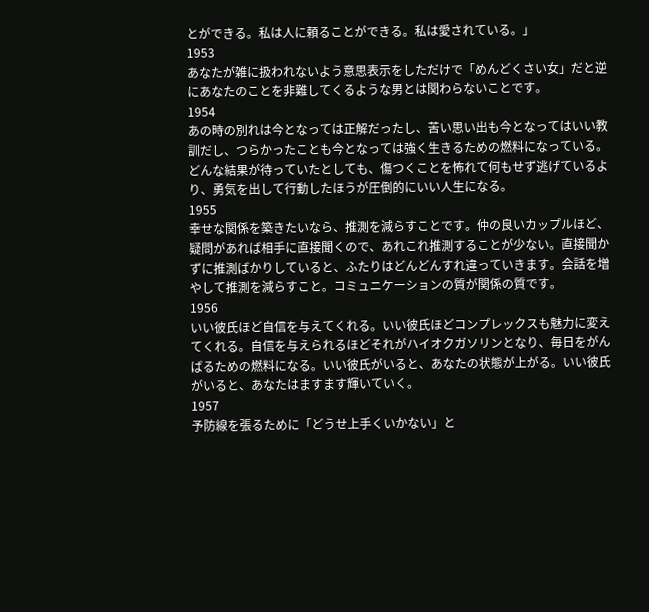とができる。私は人に頼ることができる。私は愛されている。」
1953
あなたが雑に扱われないよう意思表示をしただけで「めんどくさい女」だと逆にあなたのことを非難してくるような男とは関わらないことです。
1954
あの時の別れは今となっては正解だったし、苦い思い出も今となってはいい教訓だし、つらかったことも今となっては強く生きるための燃料になっている。どんな結果が待っていたとしても、傷つくことを怖れて何もせず逃げているより、勇気を出して行動したほうが圧倒的にいい人生になる。
1955
幸せな関係を築きたいなら、推測を減らすことです。仲の良いカップルほど、疑問があれば相手に直接聞くので、あれこれ推測することが少ない。直接聞かずに推測ばかりしていると、ふたりはどんどんすれ違っていきます。会話を増やして推測を減らすこと。コミュニケーションの質が関係の質です。
1956
いい彼氏ほど自信を与えてくれる。いい彼氏ほどコンプレックスも魅力に変えてくれる。自信を与えられるほどそれがハイオクガソリンとなり、毎日をがんばるための燃料になる。いい彼氏がいると、あなたの状態が上がる。いい彼氏がいると、あなたはますます輝いていく。
1957
予防線を張るために「どうせ上手くいかない」と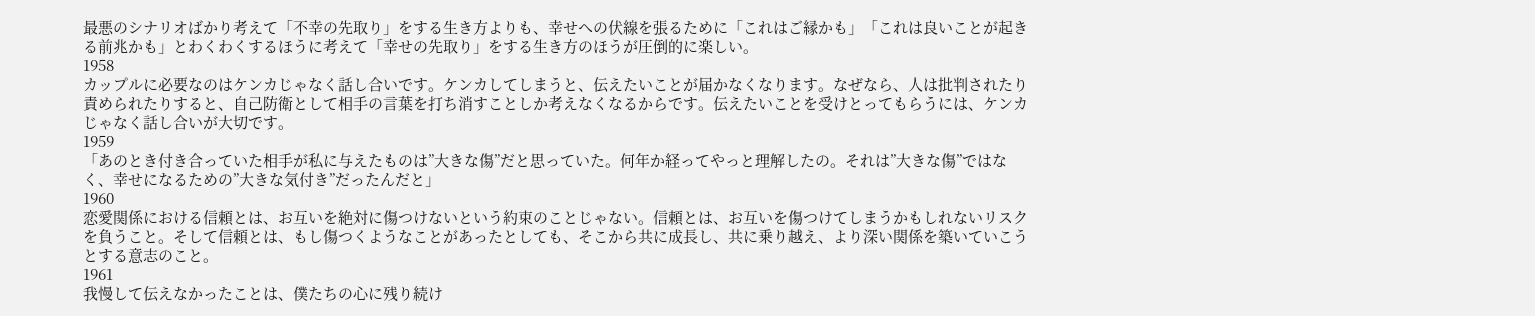最悪のシナリオばかり考えて「不幸の先取り」をする生き方よりも、幸せへの伏線を張るために「これはご縁かも」「これは良いことが起きる前兆かも」とわくわくするほうに考えて「幸せの先取り」をする生き方のほうが圧倒的に楽しい。
1958
カップルに必要なのはケンカじゃなく話し合いです。ケンカしてしまうと、伝えたいことが届かなくなります。なぜなら、人は批判されたり責められたりすると、自己防衛として相手の言葉を打ち消すことしか考えなくなるからです。伝えたいことを受けとってもらうには、ケンカじゃなく話し合いが大切です。
1959
「あのとき付き合っていた相手が私に与えたものは”大きな傷”だと思っていた。何年か経ってやっと理解したの。それは”大きな傷”ではなく、幸せになるための”大きな気付き”だったんだと」
1960
恋愛関係における信頼とは、お互いを絶対に傷つけないという約束のことじゃない。信頼とは、お互いを傷つけてしまうかもしれないリスクを負うこと。そして信頼とは、もし傷つくようなことがあったとしても、そこから共に成長し、共に乗り越え、より深い関係を築いていこうとする意志のこと。
1961
我慢して伝えなかったことは、僕たちの心に残り続け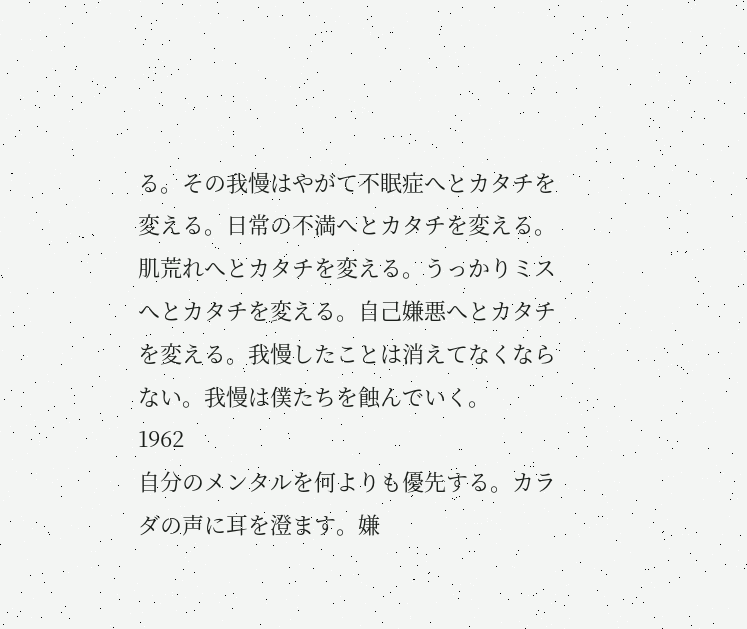る。その我慢はやがて不眠症へとカタチを変える。日常の不満へとカタチを変える。肌荒れへとカタチを変える。うっかりミスへとカタチを変える。自己嫌悪へとカタチを変える。我慢したことは消えてなくならない。我慢は僕たちを蝕んでいく。
1962
自分のメンタルを何よりも優先する。カラダの声に耳を澄ます。嫌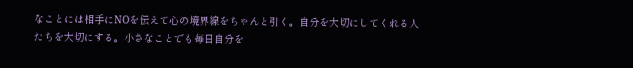なことには相手にNOを伝えて心の境界線をちゃんと引く。自分を大切にしてくれる人たちを大切にする。小さなことでも毎日自分を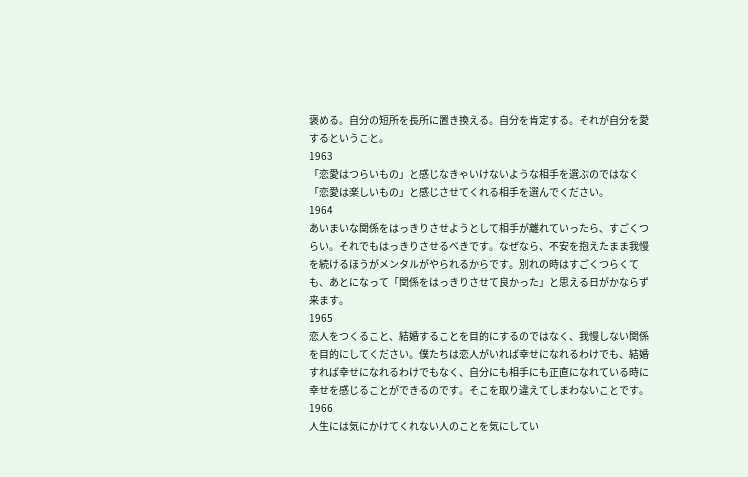褒める。自分の短所を長所に置き換える。自分を肯定する。それが自分を愛するということ。
1963
「恋愛はつらいもの」と感じなきゃいけないような相手を選ぶのではなく「恋愛は楽しいもの」と感じさせてくれる相手を選んでください。
1964
あいまいな関係をはっきりさせようとして相手が離れていったら、すごくつらい。それでもはっきりさせるべきです。なぜなら、不安を抱えたまま我慢を続けるほうがメンタルがやられるからです。別れの時はすごくつらくても、あとになって「関係をはっきりさせて良かった」と思える日がかならず来ます。
1965
恋人をつくること、結婚することを目的にするのではなく、我慢しない関係を目的にしてください。僕たちは恋人がいれば幸せになれるわけでも、結婚すれば幸せになれるわけでもなく、自分にも相手にも正直になれている時に幸せを感じることができるのです。そこを取り違えてしまわないことです。
1966
人生には気にかけてくれない人のことを気にしてい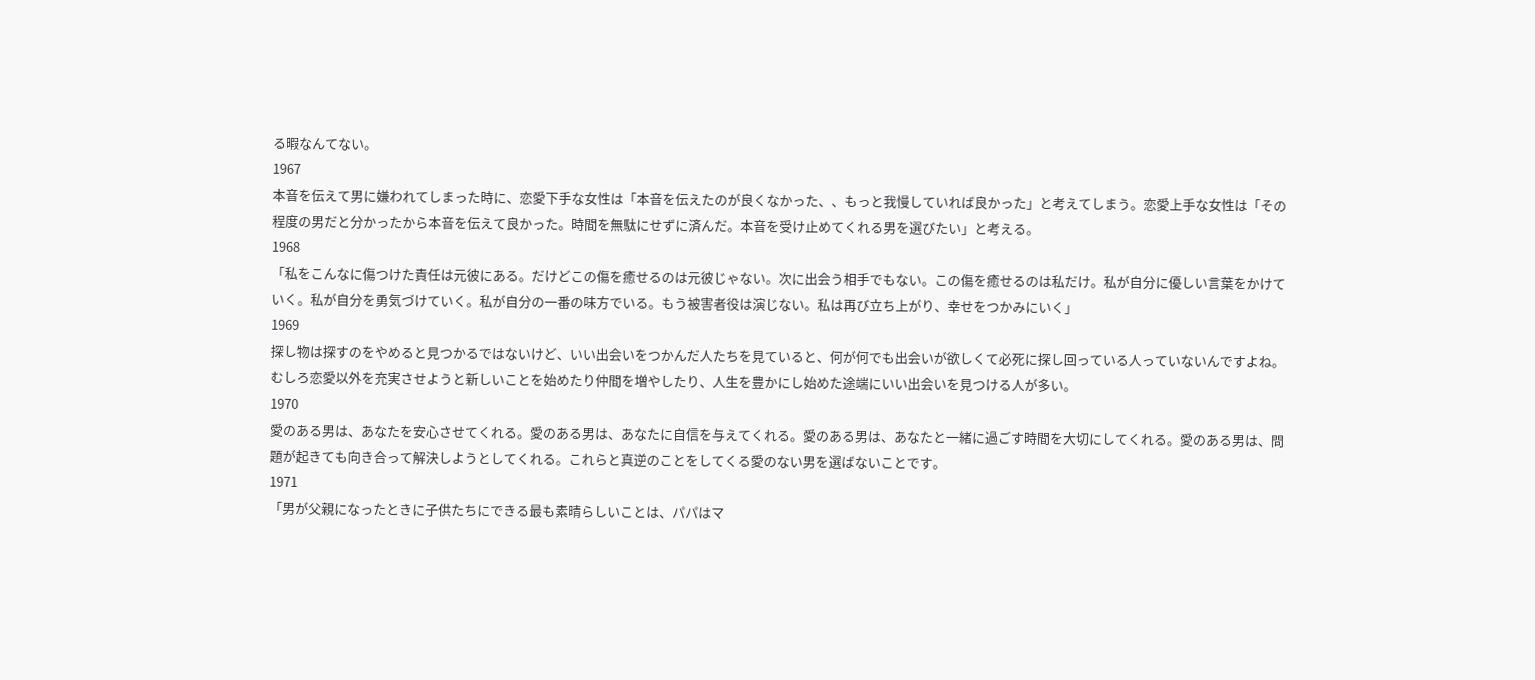る暇なんてない。
1967
本音を伝えて男に嫌われてしまった時に、恋愛下手な女性は「本音を伝えたのが良くなかった、、もっと我慢していれば良かった」と考えてしまう。恋愛上手な女性は「その程度の男だと分かったから本音を伝えて良かった。時間を無駄にせずに済んだ。本音を受け止めてくれる男を選びたい」と考える。
1968
「私をこんなに傷つけた責任は元彼にある。だけどこの傷を癒せるのは元彼じゃない。次に出会う相手でもない。この傷を癒せるのは私だけ。私が自分に優しい言葉をかけていく。私が自分を勇気づけていく。私が自分の一番の味方でいる。もう被害者役は演じない。私は再び立ち上がり、幸せをつかみにいく」
1969
探し物は探すのをやめると見つかるではないけど、いい出会いをつかんだ人たちを見ていると、何が何でも出会いが欲しくて必死に探し回っている人っていないんですよね。むしろ恋愛以外を充実させようと新しいことを始めたり仲間を増やしたり、人生を豊かにし始めた途端にいい出会いを見つける人が多い。
1970
愛のある男は、あなたを安心させてくれる。愛のある男は、あなたに自信を与えてくれる。愛のある男は、あなたと一緒に過ごす時間を大切にしてくれる。愛のある男は、問題が起きても向き合って解決しようとしてくれる。これらと真逆のことをしてくる愛のない男を選ばないことです。
1971
「男が父親になったときに子供たちにできる最も素晴らしいことは、パパはマ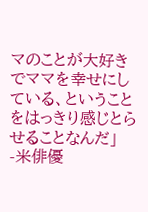マのことが大好きでママを幸せにしている、ということをはっきり感じとらせることなんだ」-米俳優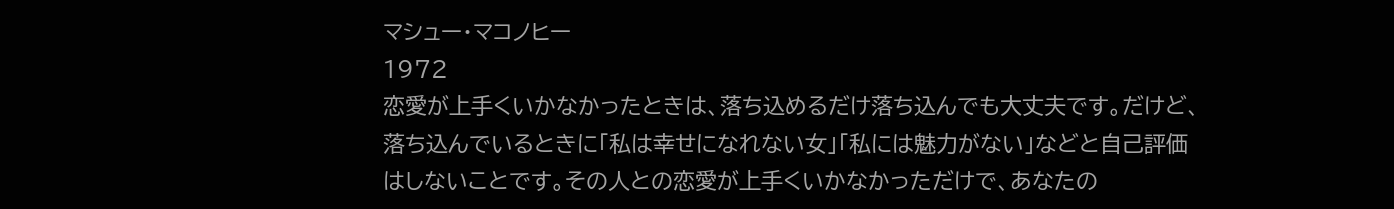マシュー・マコノヒー
1972
恋愛が上手くいかなかったときは、落ち込めるだけ落ち込んでも大丈夫です。だけど、落ち込んでいるときに「私は幸せになれない女」「私には魅力がない」などと自己評価はしないことです。その人との恋愛が上手くいかなかっただけで、あなたの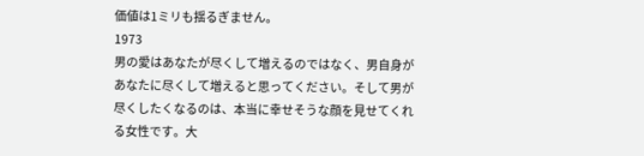価値は1ミリも揺るぎません。
1973
男の愛はあなたが尽くして増えるのではなく、男自身があなたに尽くして増えると思ってください。そして男が尽くしたくなるのは、本当に幸せそうな顔を見せてくれる女性です。大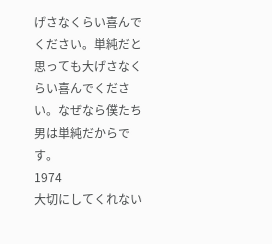げさなくらい喜んでください。単純だと思っても大げさなくらい喜んでください。なぜなら僕たち男は単純だからです。
1974
大切にしてくれない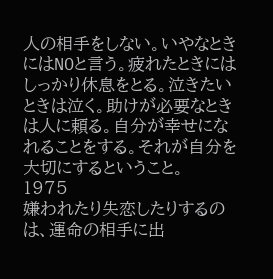人の相手をしない。いやなときにはNOと言う。疲れたときにはしっかり休息をとる。泣きたいときは泣く。助けが必要なときは人に頼る。自分が幸せになれることをする。それが自分を大切にするということ。
1975
嫌われたり失恋したりするのは、運命の相手に出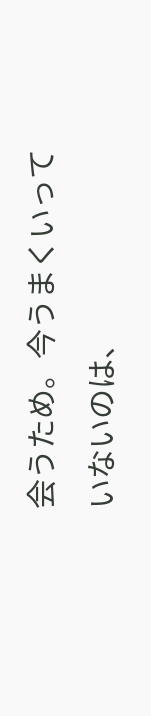会うため。今うまくいっていないのは、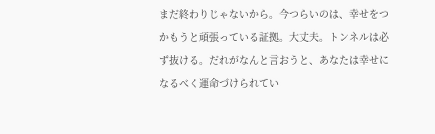まだ終わりじゃないから。今つらいのは、幸せをつかもうと頑張っている証拠。大丈夫。トンネルは必ず抜ける。だれがなんと言おうと、あなたは幸せになるべく運命づけられてい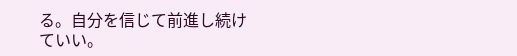る。自分を信じて前進し続けていい。